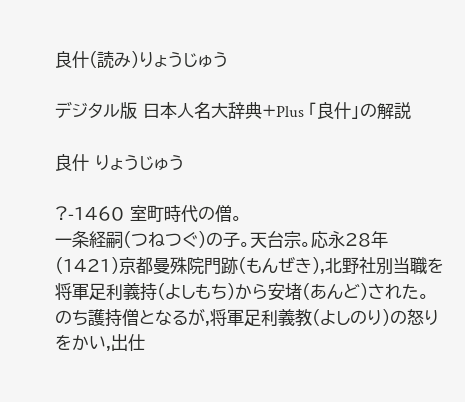良什(読み)りょうじゅう

デジタル版 日本人名大辞典+Plus 「良什」の解説

良什 りょうじゅう

?-1460 室町時代の僧。
一条経嗣(つねつぐ)の子。天台宗。応永28年(1421)京都曼殊院門跡(もんぜき),北野社別当職を将軍足利義持(よしもち)から安堵(あんど)された。のち護持僧となるが,将軍足利義教(よしのり)の怒りをかい,出仕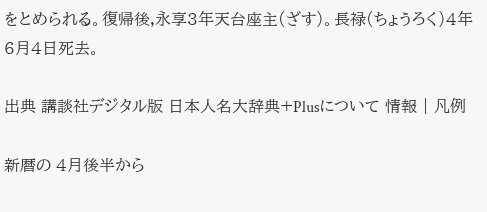をとめられる。復帰後,永享3年天台座主(ざす)。長禄(ちょうろく)4年6月4日死去。

出典 講談社デジタル版 日本人名大辞典+Plusについて 情報 | 凡例

新暦の 4月後半から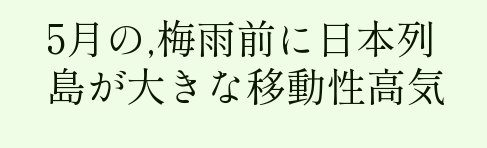5月の,梅雨前に日本列島が大きな移動性高気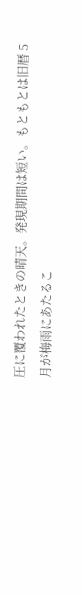圧に覆われたときの晴天。発現期間は短い。もともとは旧暦 5月が梅雨にあたるこ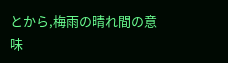とから,梅雨の晴れ間の意味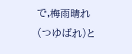で,梅雨晴れ(つゆばれ)と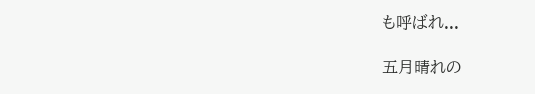も呼ばれ...

五月晴れの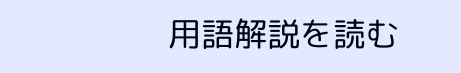用語解説を読む